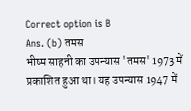Correct option is B
Ans. (b) तमस
भीष्म साहनी का उपन्यास 'तमस' 1973 में प्रकाशित हुआ था। यह उपन्यास 1947 में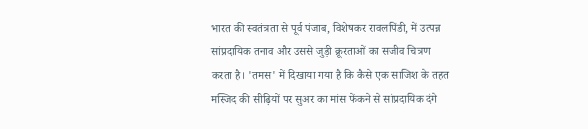भारत की स्वतंत्रता से पूर्व पंजाब, विशेषकर रावलपिंडी, में उत्पन्न सांप्रदायिक तनाव और उससे जुड़ी क्रूरताओं का सजीव चित्रण करता है। 'तमस' में दिखाया गया है कि कैसे एक साजिश के तहत मस्जिद की सीढ़ियों पर सुअर का मांस फेंकने से सांप्रदायिक दंगे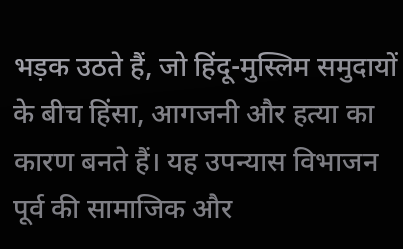भड़क उठते हैं, जो हिंदू-मुस्लिम समुदायों के बीच हिंसा, आगजनी और हत्या का कारण बनते हैं। यह उपन्यास विभाजन पूर्व की सामाजिक और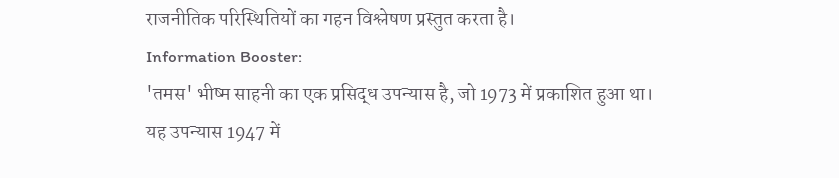राजनीतिक परिस्थितियों का गहन विश्लेषण प्रस्तुत करता है।
Information Booster:
'तमस' भीष्म साहनी का एक प्रसिद्ध उपन्यास है, जो 1973 में प्रकाशित हुआ था। यह उपन्यास 1947 में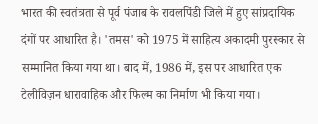भारत की स्वतंत्रता से पूर्व पंजाब के रावलपिंडी जिले में हुए सांप्रदायिक दंगों पर आधारित है। 'तमस' को 1975 में साहित्य अकादमी पुरस्कार से सम्मानित किया गया था। बाद में, 1986 में, इस पर आधारित एक टेलीविज़न धारावाहिक और फिल्म का निर्माण भी किया गया।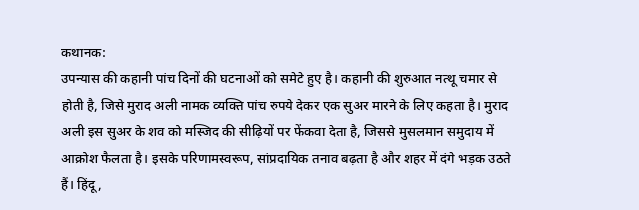कथानक:
उपन्यास की कहानी पांच दिनों की घटनाओं को समेटे हुए है। कहानी की शुरुआत नत्थू चमार से होती है, जिसे मुराद अली नामक व्यक्ति पांच रुपये देकर एक सुअर मारने के लिए कहता है। मुराद अली इस सुअर के शव को मस्जिद की सीढ़ियों पर फेंकवा देता है, जिससे मुसलमान समुदाय में आक्रोश फैलता है। इसके परिणामस्वरूप, सांप्रदायिक तनाव बढ़ता है और शहर में दंगे भड़क उठते हैं। हिंदू,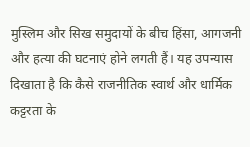मुस्लिम और सिख समुदायों के बीच हिंसा, आगजनी और हत्या की घटनाएं होने लगती हैं। यह उपन्यास दिखाता है कि कैसे राजनीतिक स्वार्थ और धार्मिक कट्टरता के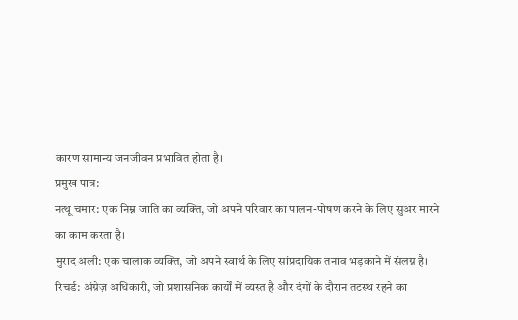कारण सामान्य जनजीवन प्रभावित होता है।
प्रमुख पात्र:
नत्थू चमार: एक निम्न जाति का व्यक्ति, जो अपने परिवार का पालन-पोषण करने के लिए सुअर मारने का काम करता है।
मुराद अली: एक चालाक व्यक्ति, जो अपने स्वार्थ के लिए सांप्रदायिक तनाव भड़काने में संलग्न है।
रिचर्ड: अंग्रेज़ अधिकारी, जो प्रशासनिक कार्यों में व्यस्त है और दंगों के दौरान तटस्थ रहने का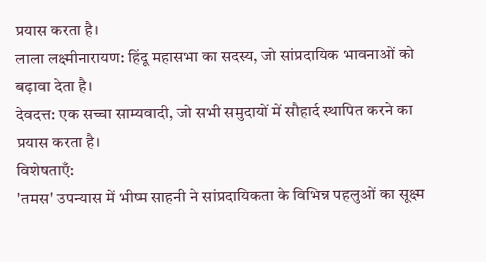प्रयास करता है।
लाला लक्ष्मीनारायण: हिंदू महासभा का सदस्य, जो सांप्रदायिक भावनाओं को बढ़ावा देता है।
देवदत्त: एक सच्चा साम्यवादी, जो सभी समुदायों में सौहार्द स्थापित करने का प्रयास करता है।
विशेषताएँ:
'तमस' उपन्यास में भीष्म साहनी ने सांप्रदायिकता के विभिन्न पहलुओं का सूक्ष्म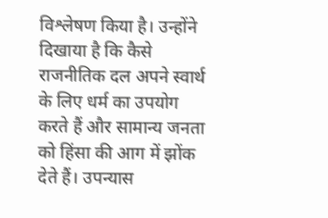विश्लेषण किया है। उन्होंने दिखाया है कि कैसे राजनीतिक दल अपने स्वार्थ के लिए धर्म का उपयोग करते हैं और सामान्य जनता को हिंसा की आग में झोंक देते हैं। उपन्यास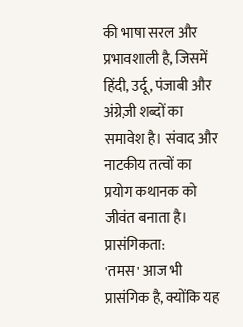की भाषा सरल और प्रभावशाली है, जिसमें हिंदी, उर्दू, पंजाबी और अंग्रेज़ी शब्दों का समावेश है। संवाद और नाटकीय तत्वों का प्रयोग कथानक को जीवंत बनाता है।
प्रासंगिकता:
'तमस' आज भी प्रासंगिक है, क्योंकि यह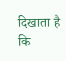दिखाता है कि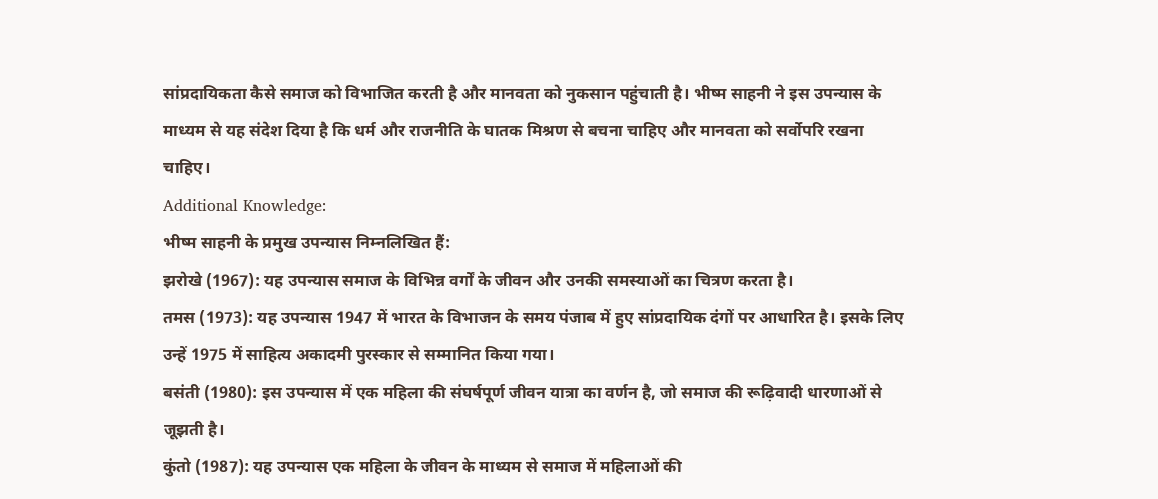सांप्रदायिकता कैसे समाज को विभाजित करती है और मानवता को नुकसान पहुंचाती है। भीष्म साहनी ने इस उपन्यास के माध्यम से यह संदेश दिया है कि धर्म और राजनीति के घातक मिश्रण से बचना चाहिए और मानवता को सर्वोपरि रखना चाहिए।
Additional Knowledge:
भीष्म साहनी के प्रमुख उपन्यास निम्नलिखित हैं:
झरोखे (1967): यह उपन्यास समाज के विभिन्न वर्गों के जीवन और उनकी समस्याओं का चित्रण करता है।
तमस (1973): यह उपन्यास 1947 में भारत के विभाजन के समय पंजाब में हुए सांप्रदायिक दंगों पर आधारित है। इसके लिए उन्हें 1975 में साहित्य अकादमी पुरस्कार से सम्मानित किया गया।
बसंती (1980): इस उपन्यास में एक महिला की संघर्षपूर्ण जीवन यात्रा का वर्णन है, जो समाज की रूढ़िवादी धारणाओं से जूझती है।
कुंतो (1987): यह उपन्यास एक महिला के जीवन के माध्यम से समाज में महिलाओं की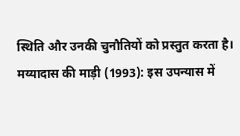स्थिति और उनकी चुनौतियों को प्रस्तुत करता है।
मय्यादास की माड़ी (1993): इस उपन्यास में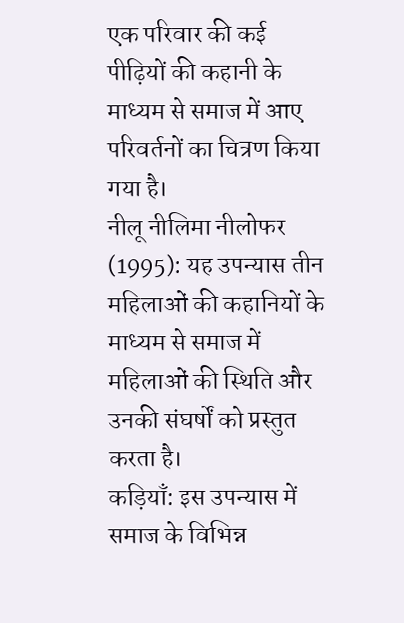एक परिवार की कई पीढ़ियों की कहानी के माध्यम से समाज में आए परिवर्तनों का चित्रण किया गया है।
नीलू नीलिमा नीलोफर (1995): यह उपन्यास तीन महिलाओं की कहानियों के माध्यम से समाज में महिलाओं की स्थिति और उनकी संघर्षों को प्रस्तुत करता है।
कड़ियाँ: इस उपन्यास में समाज के विभिन्न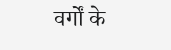वर्गों के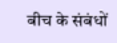बीच के संबंधों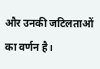और उनकी जटिलताओं का वर्णन है।